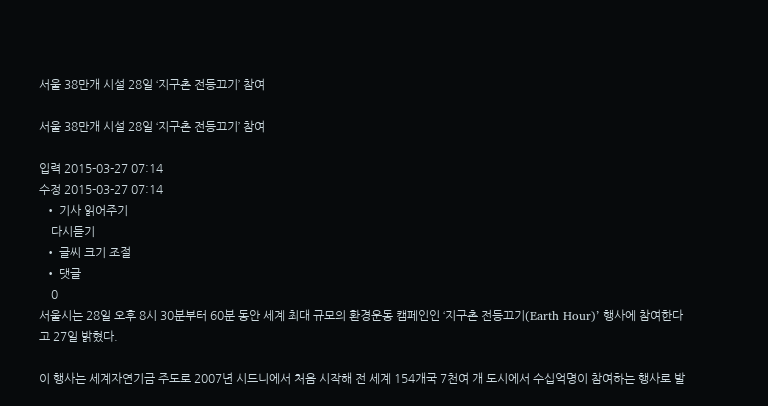서울 38만개 시설 28일 ‘지구촌 전등끄기’ 참여

서울 38만개 시설 28일 ‘지구촌 전등끄기’ 참여

입력 2015-03-27 07:14
수정 2015-03-27 07:14
  • 기사 읽어주기
    다시듣기
  • 글씨 크기 조절
  • 댓글
    0
서울시는 28일 오후 8시 30분부터 60분 동안 세계 최대 규모의 환경운동 캠페인인 ‘지구촌 전등끄기(Earth Hour)’ 행사에 참여한다고 27일 밝혔다.

이 행사는 세계자연기금 주도로 2007년 시드니에서 처음 시작해 전 세계 154개국 7천여 개 도시에서 수십억명이 참여하는 행사로 발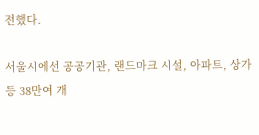전했다.

서울시에선 공공기관, 랜드마크 시설, 아파트, 상가 등 38만여 개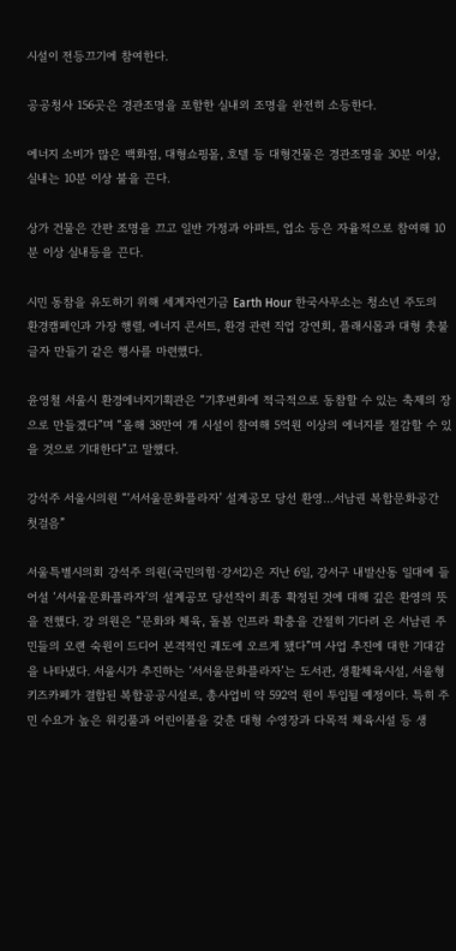시설이 전등끄기에 참여한다.

공공청사 156곳은 경관조명을 포함한 실내외 조명을 완전히 소등한다.

에너지 소비가 많은 백화점, 대형쇼핑몰, 호텔 등 대형건물은 경관조명을 30분 이상, 실내는 10분 이상 불을 끈다.

상가 건물은 간판 조명을 끄고 일반 가정과 아파트, 업소 등은 자율적으로 참여해 10분 이상 실내등을 끈다.

시민 동참을 유도하기 위해 세계자연기금 Earth Hour 한국사무소는 청소년 주도의 환경캠페인과 가장 행렬, 에너지 콘서트, 환경 관련 직업 강연회, 플래시몹과 대형 촛불 글자 만들기 같은 행사를 마련했다.

윤영철 서울시 환경에너지기획관은 “기후변화에 적극적으로 동참할 수 있는 축제의 장으로 만들겠다”며 “올해 38만여 개 시설이 참여해 5억원 이상의 에너지를 절감할 수 있을 것으로 기대한다”고 말했다.

강석주 서울시의원 “‘서서울문화플라자’ 설계공모 당선 환영…서남권 복합문화공간 첫걸음”

서울특별시의회 강석주 의원(국민의힘·강서2)은 지난 6일, 강서구 내발산동 일대에 들어설 ‘서서울문화플라자’의 설계공모 당선작이 최종 확정된 것에 대해 깊은 환영의 뜻을 전했다. 강 의원은 “문화와 체육, 돌봄 인프라 확충을 간절히 기다려 온 서남권 주민들의 오랜 숙원이 드디어 본격적인 궤도에 오르게 됐다”며 사업 추진에 대한 기대감을 나타냈다. 서울시가 추진하는 ‘서서울문화플라자’는 도서관, 생활체육시설, 서울형 키즈카페가 결합된 복합공공시설로, 총사업비 약 592억 원이 투입될 예정이다. 특히 주민 수요가 높은 워킹풀과 어린이풀을 갖춘 대형 수영장과 다목적 체육시설 등 생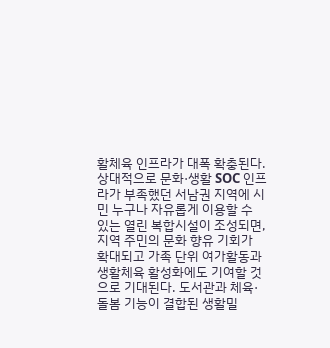활체육 인프라가 대폭 확충된다. 상대적으로 문화·생활 SOC 인프라가 부족했던 서남권 지역에 시민 누구나 자유롭게 이용할 수 있는 열린 복합시설이 조성되면, 지역 주민의 문화 향유 기회가 확대되고 가족 단위 여가활동과 생활체육 활성화에도 기여할 것으로 기대된다. 도서관과 체육·돌봄 기능이 결합된 생활밀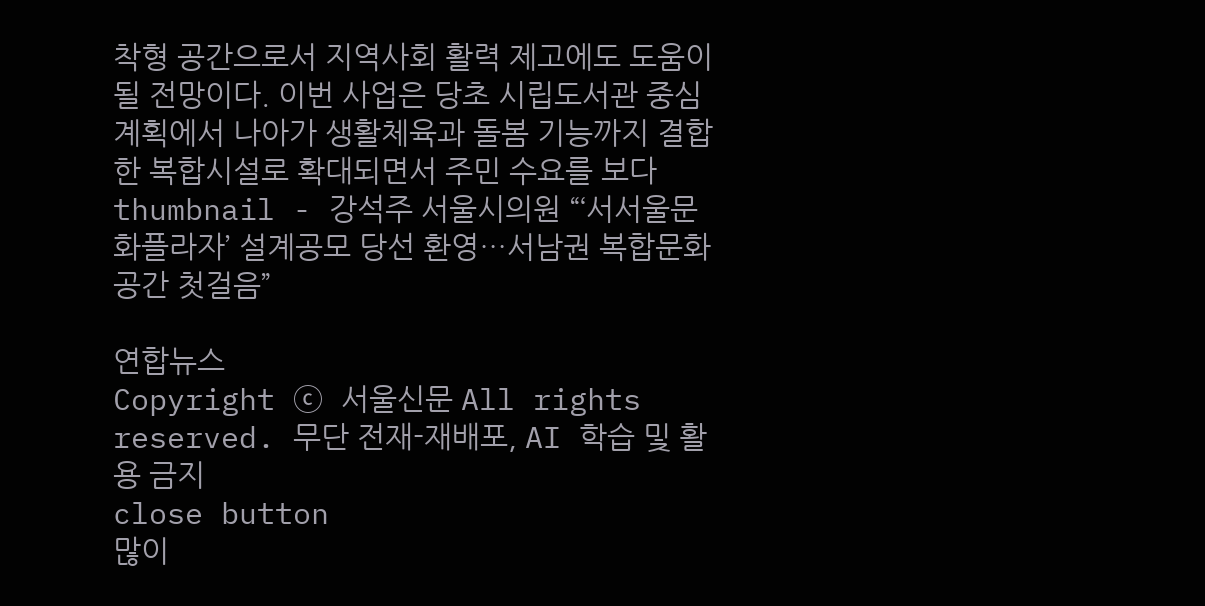착형 공간으로서 지역사회 활력 제고에도 도움이 될 전망이다. 이번 사업은 당초 시립도서관 중심 계획에서 나아가 생활체육과 돌봄 기능까지 결합한 복합시설로 확대되면서 주민 수요를 보다
thumbnail - 강석주 서울시의원 “‘서서울문화플라자’ 설계공모 당선 환영…서남권 복합문화공간 첫걸음”

연합뉴스
Copyright ⓒ 서울신문 All rights reserved. 무단 전재-재배포, AI 학습 및 활용 금지
close button
많이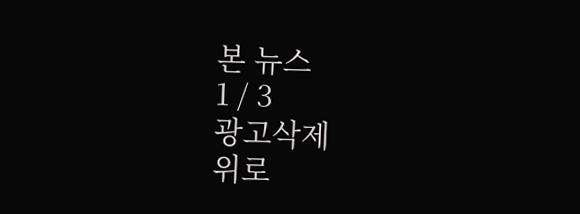본 뉴스
1 / 3
광고삭제
위로